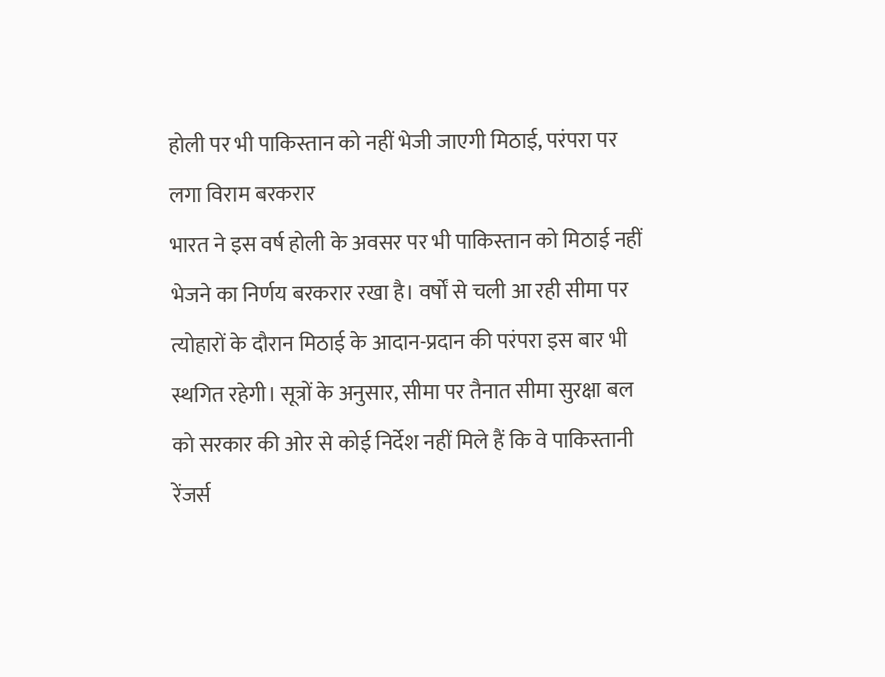होली पर भी पाकिस्तान को नहीं भेजी जाएगी मिठाई, परंपरा पर लगा विराम बरकरार
भारत ने इस वर्ष होली के अवसर पर भी पाकिस्तान को मिठाई नहीं भेजने का निर्णय बरकरार रखा है। वर्षों से चली आ रही सीमा पर त्योहारों के दौरान मिठाई के आदान-प्रदान की परंपरा इस बार भी स्थगित रहेगी। सूत्रों के अनुसार, सीमा पर तैनात सीमा सुरक्षा बल को सरकार की ओर से कोई निर्देश नहीं मिले हैं कि वे पाकिस्तानी रेंजर्स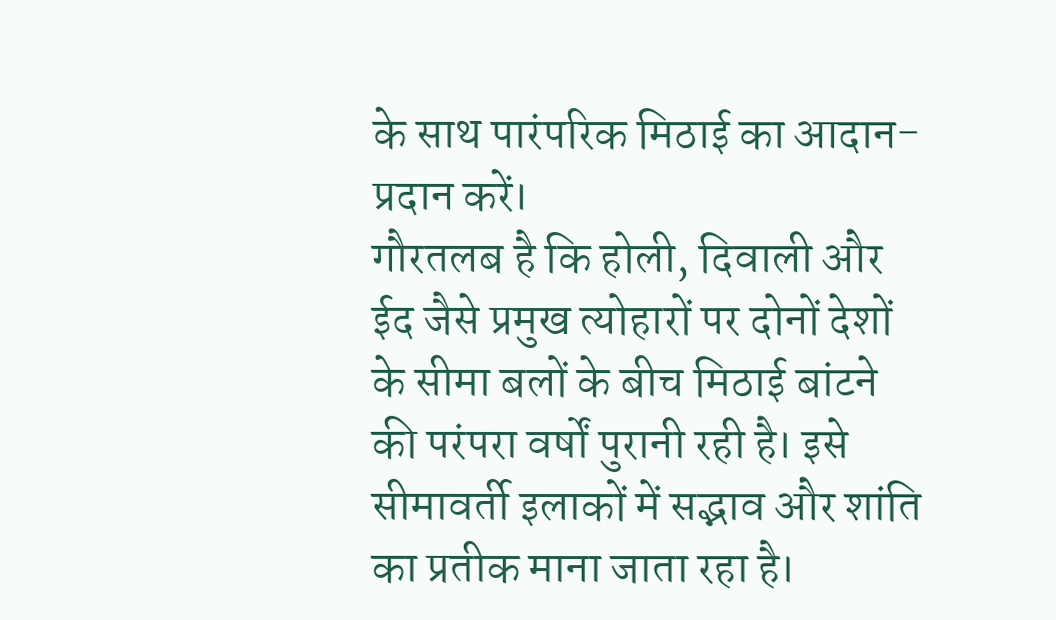के साथ पारंपरिक मिठाई का आदान-प्रदान करें।
गौरतलब है कि होली, दिवाली और ईद जैसे प्रमुख त्योहारों पर दोनों देशों के सीमा बलों के बीच मिठाई बांटने की परंपरा वर्षों पुरानी रही है। इसे सीमावर्ती इलाकों में सद्भाव और शांति का प्रतीक माना जाता रहा है।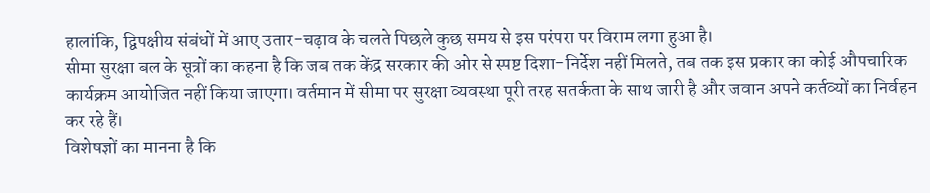हालांकि, द्विपक्षीय संबंधों में आए उतार-चढ़ाव के चलते पिछले कुछ समय से इस परंपरा पर विराम लगा हुआ है।
सीमा सुरक्षा बल के सूत्रों का कहना है कि जब तक केंद्र सरकार की ओर से स्पष्ट दिशा-निर्देश नहीं मिलते, तब तक इस प्रकार का कोई औपचारिक कार्यक्रम आयोजित नहीं किया जाएगा। वर्तमान में सीमा पर सुरक्षा व्यवस्था पूरी तरह सतर्कता के साथ जारी है और जवान अपने कर्तव्यों का निर्वहन कर रहे हैं।
विशेषज्ञों का मानना है कि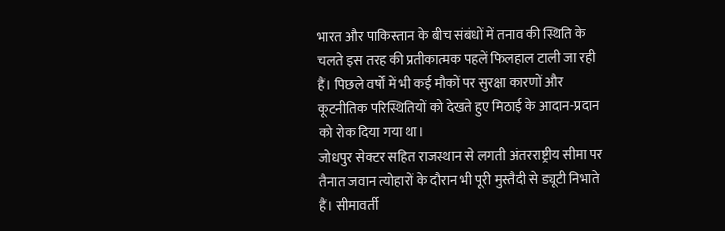भारत और पाकिस्तान के बीच संबंधों में तनाव की स्थिति के चलते इस तरह की प्रतीकात्मक पहलें फिलहाल टाली जा रही हैं। पिछले वर्षों में भी कई मौकों पर सुरक्षा कारणों और कूटनीतिक परिस्थितियों को देखते हुए मिठाई के आदान-प्रदान को रोक दिया गया था।
जोधपुर सेक्टर सहित राजस्थान से लगती अंतरराष्ट्रीय सीमा पर तैनात जवान त्योहारों के दौरान भी पूरी मुस्तैदी से ड्यूटी निभाते हैं। सीमावर्ती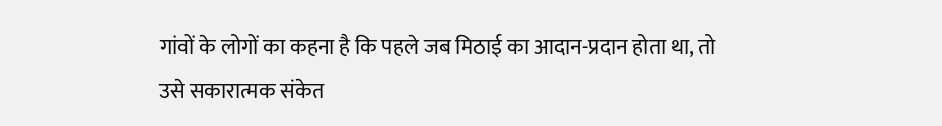गांवों के लोगों का कहना है कि पहले जब मिठाई का आदान-प्रदान होता था, तो उसे सकारात्मक संकेत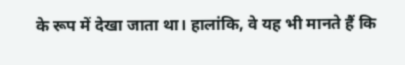के रूप में देखा जाता था। हालांकि, वे यह भी मानते हैं कि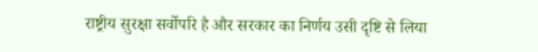राष्ट्रीय सुरक्षा सर्वोपरि है और सरकार का निर्णय उसी दृष्टि से लिया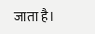जाता है।